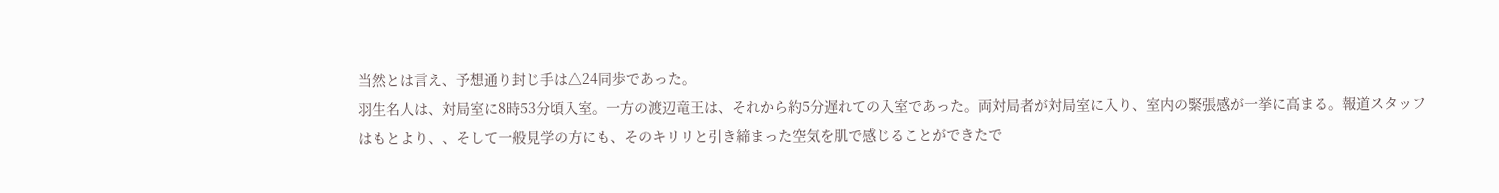当然とは言え、予想通り封じ手は△24同歩であった。
羽生名人は、対局室に8時53分頃入室。一方の渡辺竜王は、それから約5分遅れての入室であった。両対局者が対局室に入り、室内の緊張感が一挙に高まる。報道スタッフはもとより、、そして一般見学の方にも、そのキリリと引き締まった空気を肌で感じることができたで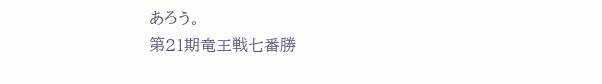あろう。
第21期竜王戦七番勝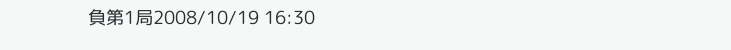負第1局2008/10/19 16:30